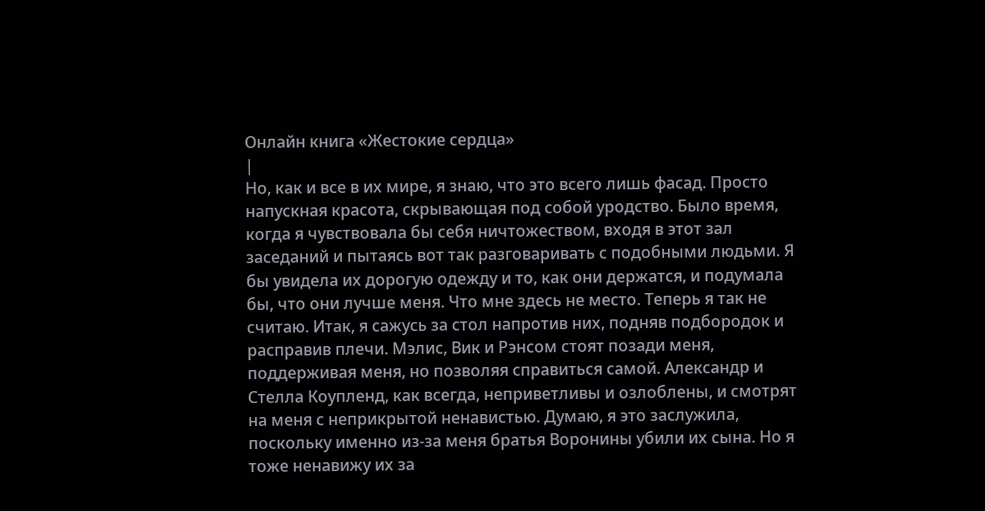Онлайн книга «Жестокие сердца»
|
Но, как и все в их мире, я знаю, что это всего лишь фасад. Просто напускная красота, скрывающая под собой уродство. Было время, когда я чувствовала бы себя ничтожеством, входя в этот зал заседаний и пытаясь вот так разговаривать с подобными людьми. Я бы увидела их дорогую одежду и то, как они держатся, и подумала бы, что они лучше меня. Что мне здесь не место. Теперь я так не считаю. Итак, я сажусь за стол напротив них, подняв подбородок и расправив плечи. Мэлис, Вик и Рэнсом стоят позади меня, поддерживая меня, но позволяя справиться самой. Александр и Стелла Коупленд, как всегда, неприветливы и озлоблены, и смотрят на меня с неприкрытой ненавистью. Думаю, я это заслужила, поскольку именно из-за меня братья Воронины убили их сына. Но я тоже ненавижу их за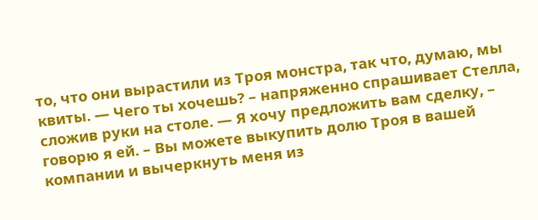то, что они вырастили из Троя монстра, так что, думаю, мы квиты. — Чего ты хочешь? – напряженно спрашивает Стелла, сложив руки на столе. — Я хочу предложить вам сделку, – говорю я ей. – Вы можете выкупить долю Троя в вашей компании и вычеркнуть меня из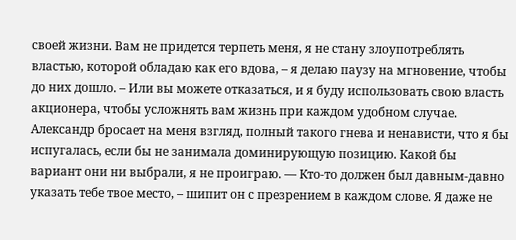своей жизни. Вам не придется терпеть меня, я не стану злоупотреблять властью, которой обладаю как его вдова, – я делаю паузу на мгновение, чтобы до них дошло. – Или вы можете отказаться, и я буду использовать свою власть акционера, чтобы усложнять вам жизнь при каждом удобном случае. Александр бросает на меня взгляд, полный такого гнева и ненависти, что я бы испугалась, если бы не занимала доминирующую позицию. Какой бы вариант они ни выбрали, я не проиграю. — Кто-то должен был давным-давно указать тебе твое место, – шипит он с презрением в каждом слове. Я даже не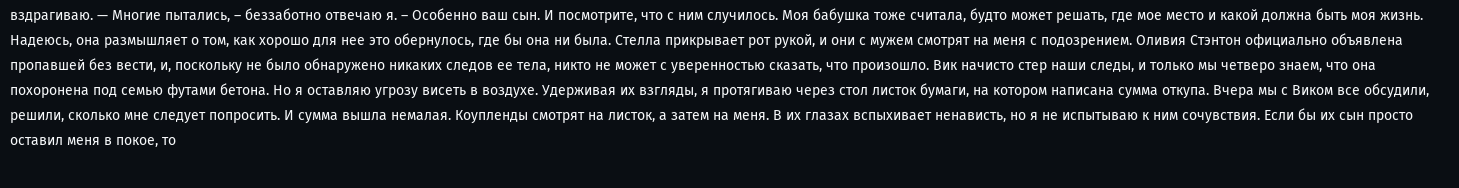вздрагиваю. — Многие пытались, – беззаботно отвечаю я. – Особенно ваш сын. И посмотрите, что с ним случилось. Моя бабушка тоже считала, будто может решать, где мое место и какой должна быть моя жизнь. Надеюсь, она размышляет о том, как хорошо для нее это обернулось, где бы она ни была. Стелла прикрывает рот рукой, и они с мужем смотрят на меня с подозрением. Оливия Стэнтон официально объявлена пропавшей без вести, и, поскольку не было обнаружено никаких следов ее тела, никто не может с уверенностью сказать, что произошло. Вик начисто стер наши следы, и только мы четверо знаем, что она похоронена под семью футами бетона. Но я оставляю угрозу висеть в воздухе. Удерживая их взгляды, я протягиваю через стол листок бумаги, на котором написана сумма откупа. Вчера мы с Виком все обсудили, решили, сколько мне следует попросить. И сумма вышла немалая. Коупленды смотрят на листок, а затем на меня. В их глазах вспыхивает ненависть, но я не испытываю к ним сочувствия. Если бы их сын просто оставил меня в покое, то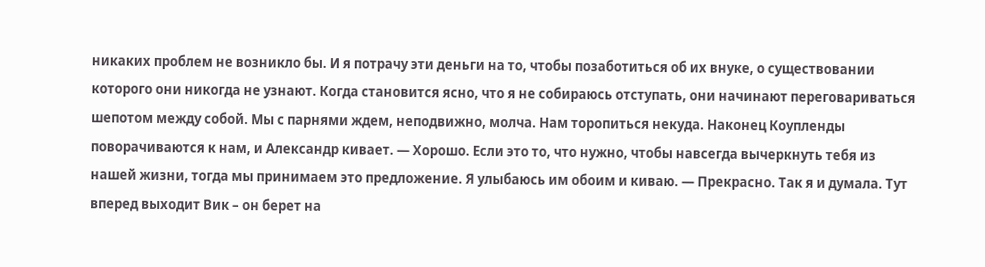никаких проблем не возникло бы. И я потрачу эти деньги на то, чтобы позаботиться об их внуке, о существовании которого они никогда не узнают. Когда становится ясно, что я не собираюсь отступать, они начинают переговариваться шепотом между собой. Мы с парнями ждем, неподвижно, молча. Нам торопиться некуда. Наконец Коупленды поворачиваются к нам, и Александр кивает. — Хорошо. Если это то, что нужно, чтобы навсегда вычеркнуть тебя из нашей жизни, тогда мы принимаем это предложение. Я улыбаюсь им обоим и киваю. — Прекрасно. Так я и думала. Тут вперед выходит Вик – он берет на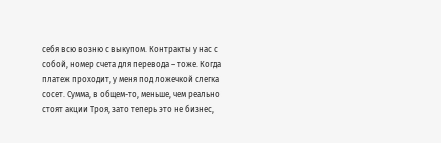себя всю возню с выкупом. Контракты у нас с собой, номер счета для перевода – тоже. Когда платеж проходит, у меня под ложечкой слегка сосет. Сумма, в общем-то, меньше, чем реально стоят акции Троя, зато теперь это не бизнес,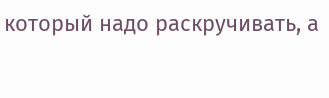который надо раскручивать, а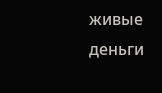живые деньги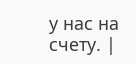у нас на счету. |